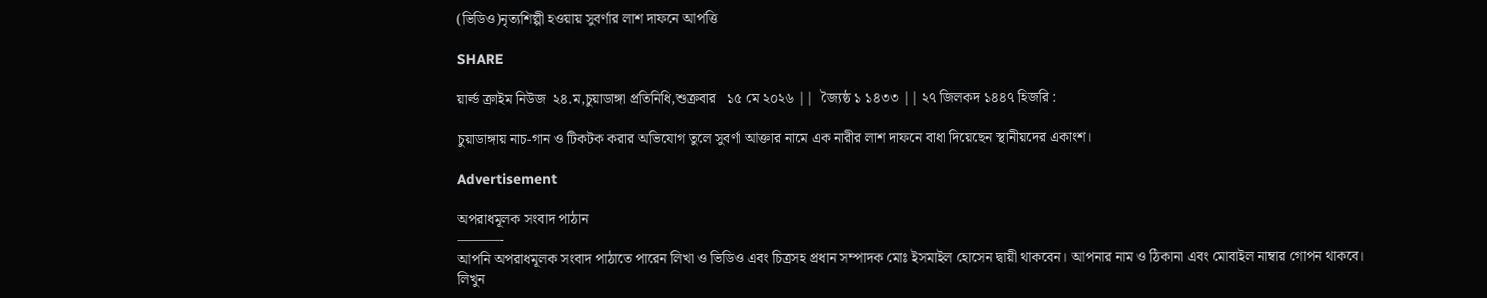(ভিডিও)নৃত্যশিল্পী হওয়ায় সুবর্ণার লাশ দাফনে আপত্তি

SHARE

য়ার্ল্ড ক্রাইম নিউজ  ২৪.ম,চুয়াডাঙ্গা প্রতিনিধি,শুক্রবার   ১৫ মে ২০২৬ ||  জ্যৈষ্ঠ ১ ১৪৩৩ || ২৭ জিলকদ ১৪৪৭ হিজরি :

চুয়াডাঙ্গায় নাচ-গান ও টিকটক করার অভিযোগ তুলে সুবর্ণা আক্তার নামে এক নারীর লাশ দাফনে বাধা দিয়েছেন স্থানীয়দের একাংশ।

Advertisement

অপরাধমূলক সংবাদ পাঠান
———-
আপনি অপরাধমূলক সংবাদ পাঠাতে পারেন লিখা ও ভিডিও এবং চিত্রসহ প্রধান সম্পাদক মোঃ ইসমাইল হোসেন দ্বায়ী থাকবেন। আপনার নাম ও ঠিকানা এবং মোবাইল নাম্বার গোপন থাকবে। লিখুন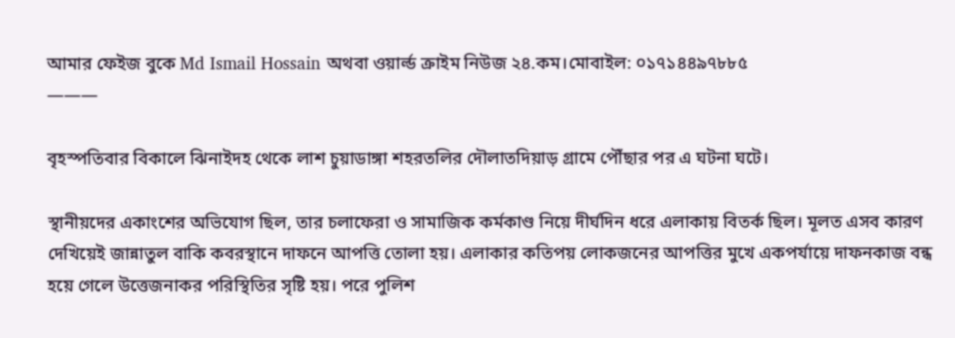আমার ফেইজ বুকে Md Ismail Hossain অথবা ওয়ার্ল্ড ক্রাইম নিউজ ২৪.কম।মোবাইল: ০১৭১৪৪৯৭৮৮৫
———

বৃহস্পতিবার বিকালে ঝিনাইদহ থেকে লাশ চুয়াডাঙ্গা শহরতলির দৌলাতদিয়াড় গ্রামে পৌঁছার পর এ ঘটনা ঘটে।

স্থানীয়দের একাংশের অভিযোগ ছিল, তার চলাফেরা ও সামাজিক কর্মকাণ্ড নিয়ে দীর্ঘদিন ধরে এলাকায় বিতর্ক ছিল। মূলত এসব কারণ দেখিয়েই জান্নাতুল বাকি কবরস্থানে দাফনে আপত্তি তোলা হয়। এলাকার কতিপয় লোকজনের আপত্তির মুখে একপর্যায়ে দাফনকাজ বন্ধ হয়ে গেলে উত্তেজনাকর পরিস্থিতির সৃষ্টি হয়। পরে পুলিশ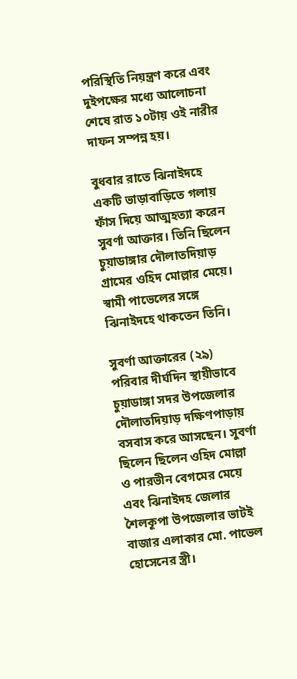পরিস্থিতি নিয়ন্ত্রণ করে এবং দুইপক্ষের মধ্যে আলোচনা শেষে রাত ১০টায় ওই নারীর দাফন সম্পন্ন হয়।

বুধবার রাতে ঝিনাইদহে একটি ভাড়াবাড়িতে গলায় ফাঁস দিয়ে আত্মহত্যা করেন সুবর্ণা আক্তার। তিনি ছিলেন চুয়াডাঙ্গার দৌলাতদিয়াড় গ্রামের ওহিদ মোল্লার মেয়ে। স্বামী পাভেলের সঙ্গে ঝিনাইদহে থাকতেন তিনি।

সুবর্ণা আক্তারের (২৯) পরিবার দীর্ঘদিন স্থায়ীভাবে চুয়াডাঙ্গা সদর উপজেলার দৌলাতদিয়াড় দক্ষিণপাড়ায় বসবাস করে আসছেন। সুবর্ণা ছিলেন ছিলেন ওহিদ মোল্লা ও পারভীন বেগমের মেয়ে এবং ঝিনাইদহ জেলার শৈলকূপা উপজেলার ভাটই বাজার এলাকার মো. পাভেল হোসেনের স্ত্রী।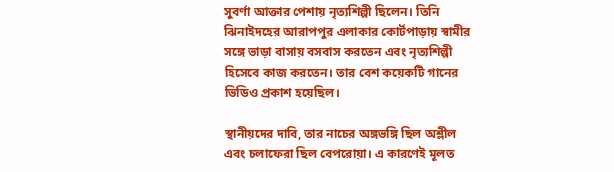সুবর্ণা আক্তার পেশায় নৃত্যশিল্পী ছিলেন। তিনি ঝিনাইদহের আরাপপুর এলাকার কোর্টপাড়ায় স্বামীর সঙ্গে ভাড়া বাসায় বসবাস করতেন এবং নৃত্যশিল্পী হিসেবে কাজ করতেন। তার বেশ কয়েকটি গানের ভিডিও প্রকাশ হয়েছিল।

স্থানীয়দের দাবি, তার নাচের অঙ্গভঙ্গি ছিল অশ্লীল এবং চলাফেরা ছিল বেপরোয়া। এ কারণেই মূলত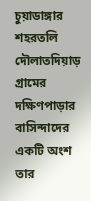চুয়াডাঙ্গার শহরতলি দৌলাতদিয়াড় গ্রামের দক্ষিণপাড়ার বাসিন্দাদের একটি অংশ তার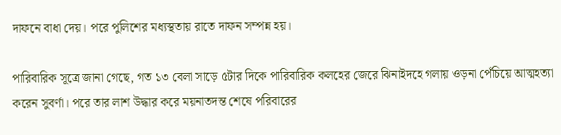দাফনে বাধা দেয়। পরে পুলিশের মধ্যস্থতায় রাতে দাফন সম্পন্ন হয়।

পারিবারিক সূত্রে জানা গেছে, গত ১৩ বেলা সাড়ে ৫টার দিকে পারিবারিক কলহের জেরে ঝিনাইদহে গলায় ওড়না পেঁচিয়ে আত্মহত্যা করেন সুবর্ণা। পরে তার লাশ উদ্ধার করে ময়নাতদন্ত শেষে পরিবারের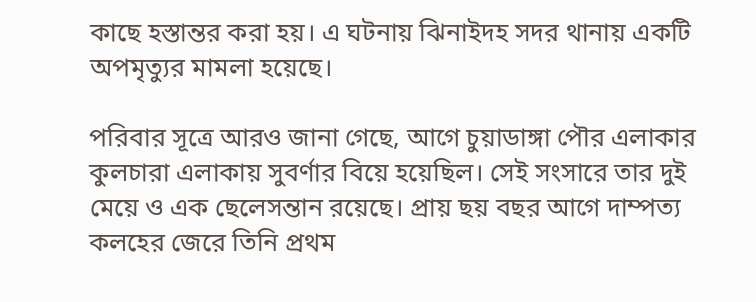কাছে হস্তান্তর করা হয়। এ ঘটনায় ঝিনাইদহ সদর থানায় একটি অপমৃত্যুর মামলা হয়েছে।

পরিবার সূত্রে আরও জানা গেছে, আগে চুয়াডাঙ্গা পৌর এলাকার কুলচারা এলাকায় সুবর্ণার বিয়ে হয়েছিল। সেই সংসারে তার দুই মেয়ে ও এক ছেলেসন্তান রয়েছে। প্রায় ছয় বছর আগে দাম্পত্য কলহের জেরে তিনি প্রথম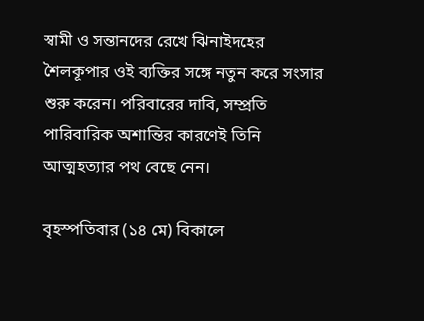স্বামী ও সন্তানদের রেখে ঝিনাইদহের শৈলকূপার ওই ব্যক্তির সঙ্গে নতুন করে সংসার শুরু করেন। পরিবারের দাবি, সম্প্রতি পারিবারিক অশান্তির কারণেই তিনি আত্মহত্যার পথ বেছে নেন।

বৃহস্পতিবার (১৪ মে) বিকালে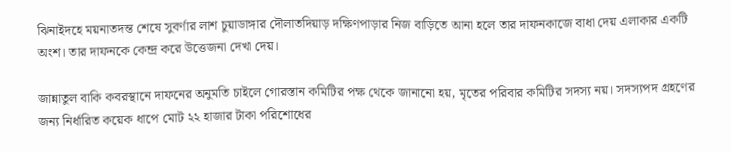ঝিনাইদহে ময়নাতদন্ত শেষে সুবর্ণার লাশ চুয়াডাঙ্গার দৌলাতদিয়াড় দক্ষিণপাড়ার নিজ বাড়িতে আনা হলে তার দাফনকাজে বাধা দেয় এলাকার একটি অংশ। তার দাফনকে কেন্দ্র করে উত্তেজনা দেখা দেয়।

জান্নাতুল বাকি কবরস্থানে দাফনের অনুমতি চাইলে গোরস্তান কমিটির পক্ষ থেকে জানানো হয়, মৃতের পরিবার কমিটির সদস্য নয়। সদস্যপদ গ্রহণের জন্য নির্ধারিত কয়েক ধাপে মোট ২২ হাজার টাকা পরিশোধের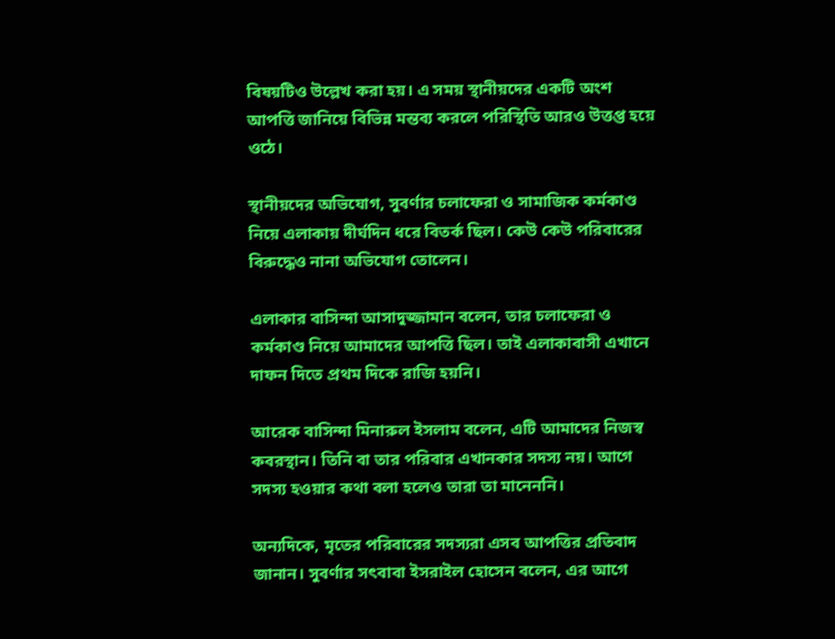বিষয়টিও উল্লেখ করা হয়। এ সময় স্থানীয়দের একটি অংশ আপত্তি জানিয়ে বিভিন্ন মন্তব্য করলে পরিস্থিতি আরও উত্তপ্ত হয়ে ওঠে।

স্থানীয়দের অভিযোগ, সুবর্ণার চলাফেরা ও সামাজিক কর্মকাণ্ড নিয়ে এলাকায় দীর্ঘদিন ধরে বিতর্ক ছিল। কেউ কেউ পরিবারের বিরুদ্ধেও নানা অভিযোগ তোলেন।

এলাকার বাসিন্দা আসাদুজ্জামান বলেন, তার চলাফেরা ও কর্মকাণ্ড নিয়ে আমাদের আপত্তি ছিল। তাই এলাকাবাসী এখানে দাফন দিতে প্রথম দিকে রাজি হয়নি।

আরেক বাসিন্দা মিনারুল ইসলাম বলেন, এটি আমাদের নিজস্ব কবরস্থান। তিনি বা তার পরিবার এখানকার সদস্য নয়। আগে সদস্য হওয়ার কথা বলা হলেও তারা তা মানেননি।

অন্যদিকে, মৃতের পরিবারের সদস্যরা এসব আপত্তির প্রতিবাদ জানান। সুবর্ণার সৎবাবা ইসরাইল হোসেন বলেন, এর আগে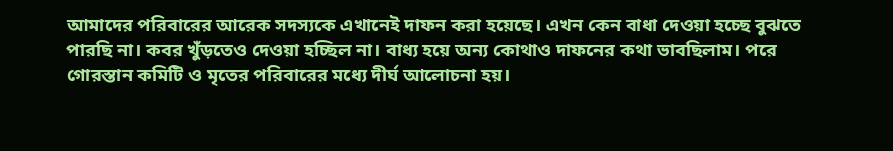আমাদের পরিবারের আরেক সদস্যকে এখানেই দাফন করা হয়েছে। এখন কেন বাধা দেওয়া হচ্ছে বুঝতে পারছি না। কবর খুঁড়তেও দেওয়া হচ্ছিল না। বাধ্য হয়ে অন্য কোথাও দাফনের কথা ভাবছিলাম। পরে গোরস্তান কমিটি ও মৃতের পরিবারের মধ্যে দীর্ঘ আলোচনা হয়।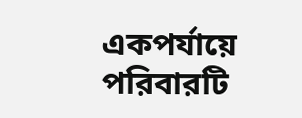একপর্যায়ে পরিবারটি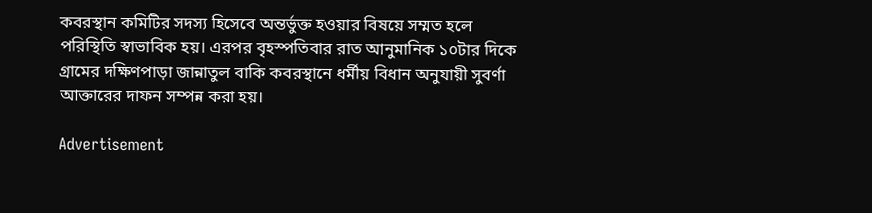কবরস্থান কমিটির সদস্য হিসেবে অন্তর্ভুক্ত হওয়ার বিষয়ে সম্মত হলে পরিস্থিতি স্বাভাবিক হয়। এরপর বৃহস্পতিবার রাত আনুমানিক ১০টার দিকে গ্রামের দক্ষিণপাড়া জান্নাতুল বাকি কবরস্থানে ধর্মীয় বিধান অনুযায়ী সুবর্ণা আক্তারের দাফন সম্পন্ন করা হয়।

Advertisement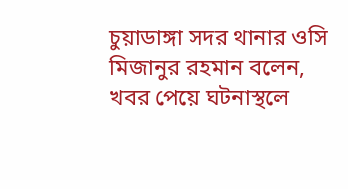চুয়াডাঙ্গা সদর থানার ওসি মিজানুর রহমান বলেন, খবর পেয়ে ঘটনাস্থলে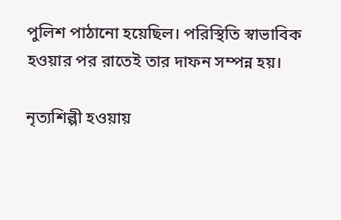পুলিশ পাঠানো হয়েছিল। পরিস্থিতি স্বাভাবিক হওয়ার পর রাতেই তার দাফন সম্পন্ন হয়।

নৃত্যশিল্পী হওয়ায়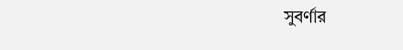সুবর্ণার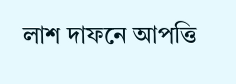লাশ দাফনে আপত্তি